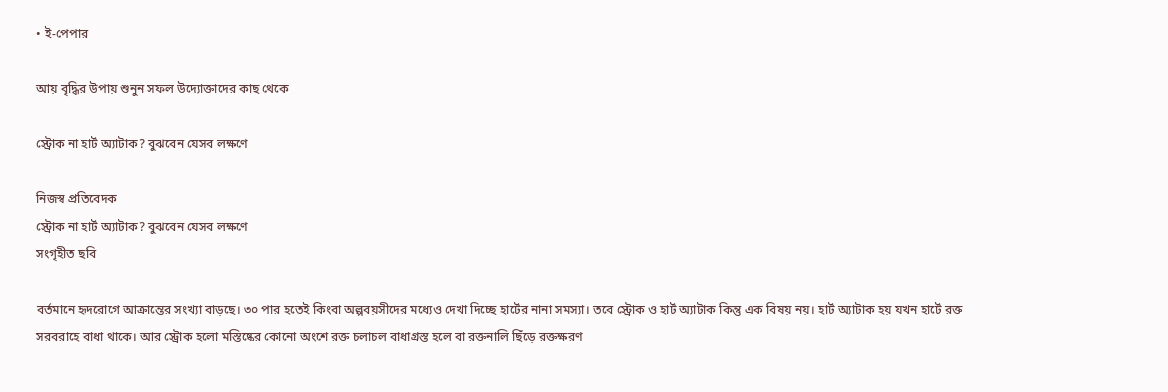• ই-পেপার

আয় বৃদ্ধির উপায় শুনুন সফল উদ্যোক্তাদের কাছ থেকে

স্ট্রোক না হার্ট অ্যাটাক? বুঝবেন যেসব লক্ষণে

নিজস্ব প্রতিবেদক
স্ট্রোক না হার্ট অ্যাটাক? বুঝবেন যেসব লক্ষণে
সংগৃহীত ছবি

বর্তমানে হৃদরোগে আক্রান্তের সংখ্যা বাড়ছে। ৩০ পার হতেই কিংবা অল্পবয়সীদের মধ্যেও দেখা দিচ্ছে হার্টের নানা সমস্যা। তবে স্ট্রোক ও হার্ট অ্যাটাক কিন্তু এক বিষয় নয়। হার্ট অ্যাটাক হয় যখন হার্টে রক্ত সরবরাহে বাধা থাকে। আর স্ট্রোক হলো মস্তিষ্কের কোনো অংশে রক্ত চলাচল বাধাগ্রস্ত হলে বা রক্তনালি ছিঁড়ে রক্তক্ষরণ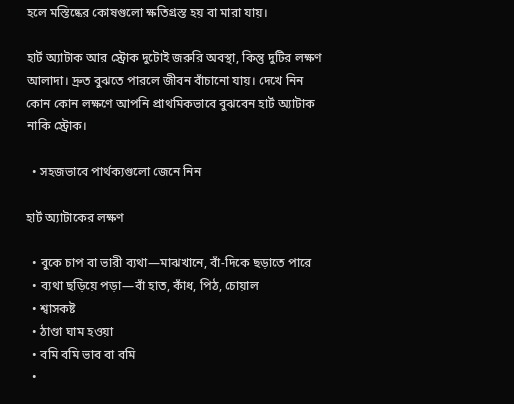হলে মস্তিষ্কের কোষগুলো ক্ষতিগ্রস্ত হয় বা মারা যায়।

হার্ট অ্যাটাক আর স্ট্রোক দুটোই জরুরি অবস্থা, কিন্তু দুটির লক্ষণ আলাদা। দ্রুত বুঝতে পারলে জীবন বাঁচানো যায়। দেখে নিন কোন কোন লক্ষণে আপনি প্রাথমিকভাবে বুঝবেন হার্ট অ্যাটাক নাকি স্ট্রোক।

  • সহজভাবে পার্থক্যগুলো জেনে নিন

হার্ট অ্যাটাকের লক্ষণ

  • বুকে চাপ বা ভারী ব্যথা—মাঝখানে, বাঁ-দিকে ছড়াতে পারে
  • ব্যথা ছড়িয়ে পড়া—বাঁ হাত, কাঁধ, পিঠ, চোয়াল
  • শ্বাসকষ্ট
  • ঠাণ্ডা ঘাম হওয়া
  • বমি বমি ভাব বা বমি
  •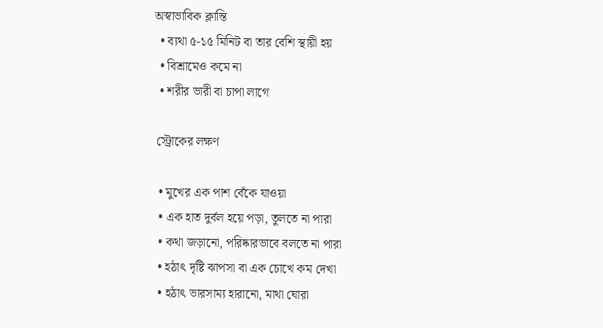অস্বাভাবিক ক্লান্তি
  • ব্যথা ৫-১৫ মিনিট বা তার বেশি স্থায়ী হয়
  • বিশ্রামেও কমে না
  • শরীর ভারী বা চাপা লাগে

 স্ট্রোকের লক্ষণ

  • মুখের এক পাশ বেঁকে যাওয়া
  • এক হাত দুর্বল হয়ে পড়া, তুলতে না পারা
  • কথা জড়ানো, পরিষ্কারভাবে বলতে না পারা
  • হঠাৎ দৃষ্টি ঝাপসা বা এক চোখে কম দেখা
  • হঠাৎ ভারসাম্য হারানো, মাথা ঘোরা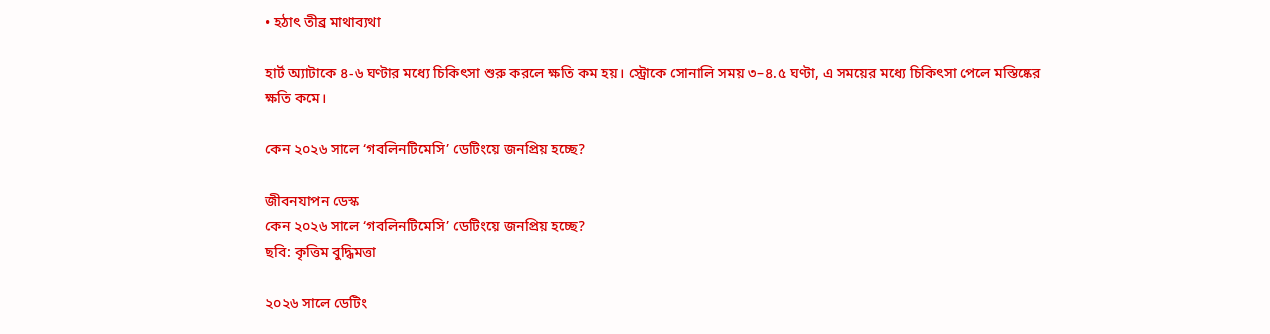• হঠাৎ তীব্র মাথাব্যথা

হার্ট অ্যাটাকে ৪-৬ ঘণ্টার মধ্যে চিকিৎসা শুরু করলে ক্ষতি কম হয়। স্ট্রোকে সোনালি সময় ৩–৪.৫ ঘণ্টা, এ সময়ের মধ্যে চিকিৎসা পেলে মস্তিষ্কের ক্ষতি কমে।

কেন ২০২৬ সালে ‘গবলিনটিমেসি’ ডেটিংয়ে জনপ্রিয় হচ্ছে?

জীবনযাপন ডেস্ক
কেন ২০২৬ সালে ‘গবলিনটিমেসি’ ডেটিংয়ে জনপ্রিয় হচ্ছে?
ছবি: কৃত্তিম বুদ্ধিমত্তা

২০২৬ সালে ডেটিং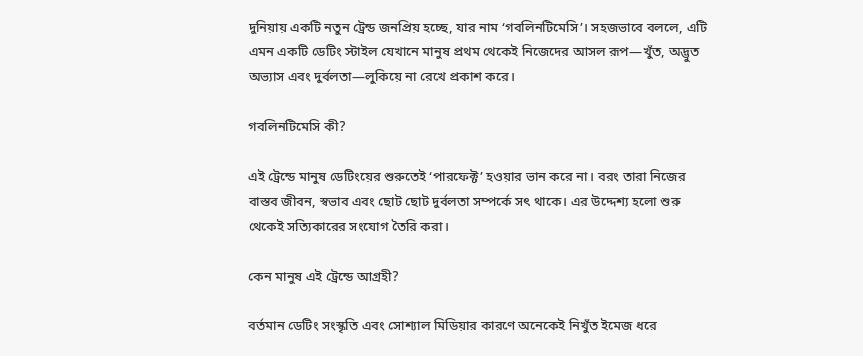দুনিয়ায় একটি নতুন ট্রেন্ড জনপ্রিয় হচ্ছে, যার নাম ‘গবলিনটিমেসি’। সহজভাবে বললে, এটি এমন একটি ডেটিং স্টাইল যেখানে মানুষ প্রথম থেকেই নিজেদের আসল রূপ—খুঁত, অদ্ভুত অভ্যাস এবং দুর্বলতা—লুকিয়ে না রেখে প্রকাশ করে।

গবলিনটিমেসি কী?

এই ট্রেন্ডে মানুষ ডেটিংয়ের শুরুতেই ‘পারফেক্ট’ হওয়ার ভান করে না। বরং তারা নিজের বাস্তব জীবন, স্বভাব এবং ছোট ছোট দুর্বলতা সম্পর্কে সৎ থাকে। এর উদ্দেশ্য হলো শুরু থেকেই সত্যিকারের সংযোগ তৈরি করা।

কেন মানুষ এই ট্রেন্ডে আগ্রহী?

বর্তমান ডেটিং সংস্কৃতি এবং সোশ্যাল মিডিয়ার কারণে অনেকেই নিখুঁত ইমেজ ধরে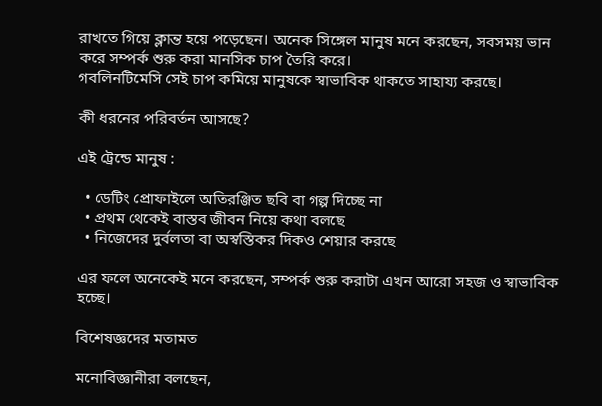রাখতে গিয়ে ক্লান্ত হয়ে পড়েছেন। অনেক সিঙ্গেল মানুষ মনে করছেন, সবসময় ভান করে সম্পর্ক শুরু করা মানসিক চাপ তৈরি করে।
গবলিনটিমেসি সেই চাপ কমিয়ে মানুষকে স্বাভাবিক থাকতে সাহায্য করছে।

কী ধরনের পরিবর্তন আসছে?

এই ট্রেন্ডে মানুষ :

  • ডেটিং প্রোফাইলে অতিরঞ্জিত ছবি বা গল্প দিচ্ছে না
  • প্রথম থেকেই বাস্তব জীবন নিয়ে কথা বলছে
  • নিজেদের দুর্বলতা বা অস্বস্তিকর দিকও শেয়ার করছে

এর ফলে অনেকেই মনে করছেন, সম্পর্ক শুরু করাটা এখন আরো সহজ ও স্বাভাবিক হচ্ছে।

বিশেষজ্ঞদের মতামত

মনোবিজ্ঞানীরা বলছেন,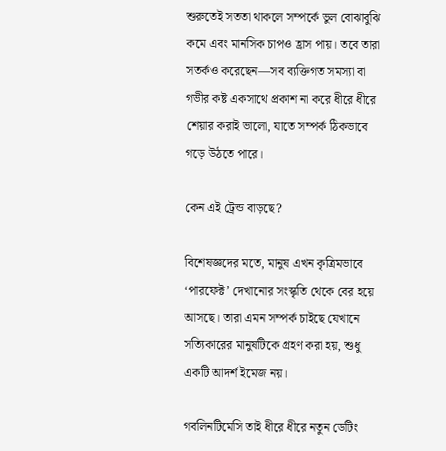শুরুতেই সততা থাকলে সম্পর্কে ভুল বোঝাবুঝি কমে এবং মানসিক চাপও হ্রাস পায়। তবে তারা সতর্কও করেছেন—সব ব্যক্তিগত সমস্যা বা গভীর কষ্ট একসাথে প্রকাশ না করে ধীরে ধীরে শেয়ার করাই ভালো, যাতে সম্পর্ক ঠিকভাবে গড়ে উঠতে পারে।

কেন এই ট্রেন্ড বাড়ছে?

বিশেষজ্ঞদের মতে, মানুষ এখন কৃত্রিমভাবে ‘পারফেক্ট’ দেখানোর সংস্কৃতি থেকে বের হয়ে আসছে। তারা এমন সম্পর্ক চাইছে যেখানে সত্যিকারের মানুষটিকে গ্রহণ করা হয়, শুধু একটি আদর্শ ইমেজ নয়।

গবলিনটিমেসি তাই ধীরে ধীরে নতুন ডেটিং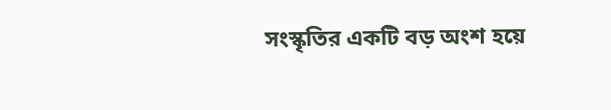সংস্কৃতির একটি বড় অংশ হয়ে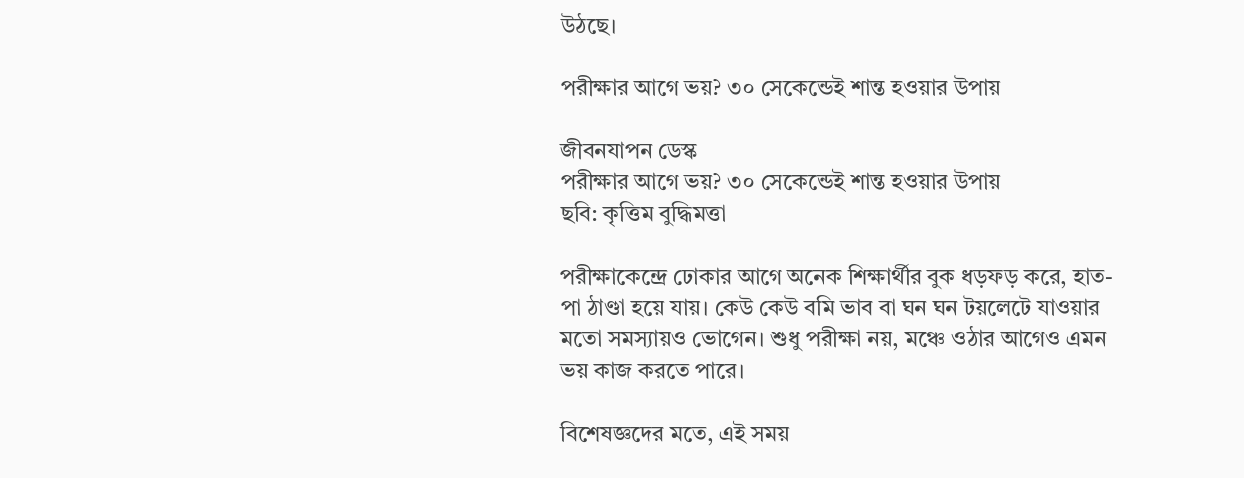উঠছে।

পরীক্ষার আগে ভয়? ৩০ সেকেন্ডেই শান্ত হওয়ার উপায়

জীবনযাপন ডেস্ক
পরীক্ষার আগে ভয়? ৩০ সেকেন্ডেই শান্ত হওয়ার উপায়
ছবি: কৃত্তিম বুদ্ধিমত্তা

পরীক্ষাকেন্দ্রে ঢোকার আগে অনেক শিক্ষার্থীর বুক ধড়ফড় করে, হাত-পা ঠাণ্ডা হয়ে যায়। কেউ কেউ বমি ভাব বা ঘন ঘন টয়লেটে যাওয়ার মতো সমস্যায়ও ভোগেন। শুধু পরীক্ষা নয়, মঞ্চে ওঠার আগেও এমন ভয় কাজ করতে পারে।

বিশেষজ্ঞদের মতে, এই সময়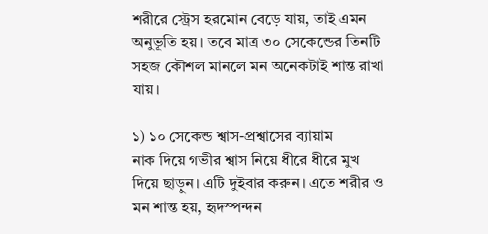শরীরে স্ট্রেস হরমোন বেড়ে যায়, তাই এমন অনুভূতি হয়। তবে মাত্র ৩০ সেকেন্ডের তিনটি সহজ কৌশল মানলে মন অনেকটাই শান্ত রাখা যায়।

১) ১০ সেকেন্ড শ্বাস-প্রশ্বাসের ব্যায়াম
নাক দিয়ে গভীর শ্বাস নিয়ে ধীরে ধীরে মুখ দিয়ে ছাড়ুন। এটি দুইবার করুন। এতে শরীর ও মন শান্ত হয়, হৃদস্পন্দন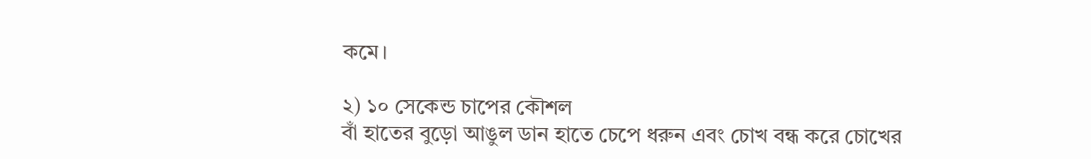কমে।

২) ১০ সেকেন্ড চাপের কৌশল
বাঁ হাতের বুড়ো আঙুল ডান হাতে চেপে ধরুন এবং চোখ বন্ধ করে চোখের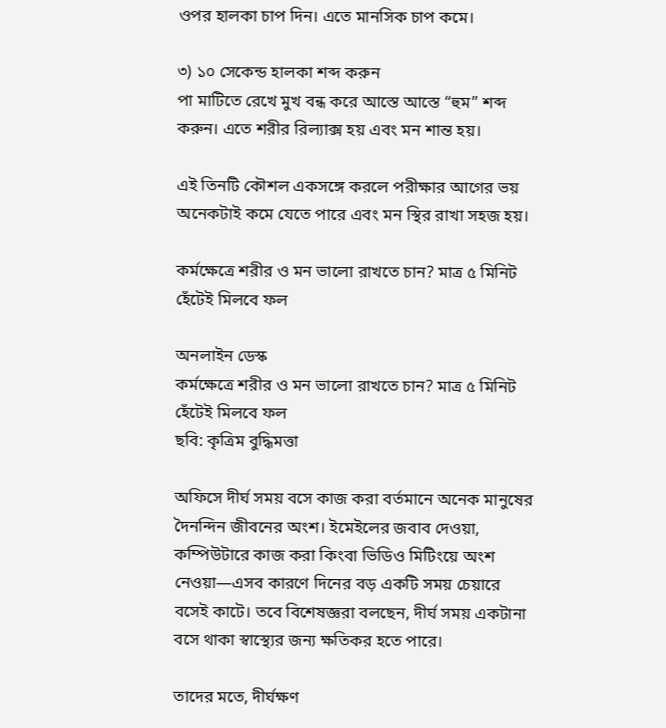ওপর হালকা চাপ দিন। এতে মানসিক চাপ কমে।

৩) ১০ সেকেন্ড হালকা শব্দ করুন
পা মাটিতে রেখে মুখ বন্ধ করে আস্তে আস্তে “হুম” শব্দ করুন। এতে শরীর রিল্যাক্স হয় এবং মন শান্ত হয়।

এই তিনটি কৌশল একসঙ্গে করলে পরীক্ষার আগের ভয় অনেকটাই কমে যেতে পারে এবং মন স্থির রাখা সহজ হয়।

কর্মক্ষেত্রে শরীর ও মন ভালো রাখতে চান? মাত্র ৫ মিনিট হেঁটেই মিলবে ফল

অনলাইন ডেস্ক
কর্মক্ষেত্রে শরীর ও মন ভালো রাখতে চান? মাত্র ৫ মিনিট হেঁটেই মিলবে ফল
ছবি: কৃত্রিম বুদ্ধিমত্তা

অফিসে দীর্ঘ সময় বসে কাজ করা বর্তমানে অনেক মানুষের দৈনন্দিন জীবনের অংশ। ইমেইলের জবাব দেওয়া, কম্পিউটারে কাজ করা কিংবা ভিডিও মিটিংয়ে অংশ নেওয়া—এসব কারণে দিনের বড় একটি সময় চেয়ারে বসেই কাটে। তবে বিশেষজ্ঞরা বলছেন, দীর্ঘ সময় একটানা বসে থাকা স্বাস্থ্যের জন্য ক্ষতিকর হতে পারে।

তাদের মতে, দীর্ঘক্ষণ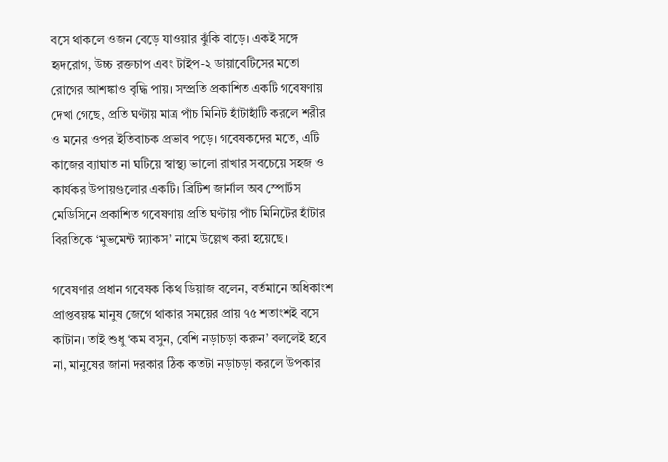বসে থাকলে ওজন বেড়ে যাওয়ার ঝুঁকি বাড়ে। একই সঙ্গে হৃদরোগ, উচ্চ রক্তচাপ এবং টাইপ-২ ডায়াবেটিসের মতো রোগের আশঙ্কাও বৃদ্ধি পায়। সম্প্রতি প্রকাশিত একটি গবেষণায় দেখা গেছে, প্রতি ঘণ্টায় মাত্র পাঁচ মিনিট হাঁটাহাঁটি করলে শরীর ও মনের ওপর ইতিবাচক প্রভাব পড়ে। গবেষকদের মতে, এটি কাজের ব্যাঘাত না ঘটিয়ে স্বাস্থ্য ভালো রাখার সবচেয়ে সহজ ও কার্যকর উপায়গুলোর একটি। ব্রিটিশ জার্নাল অব স্পোর্টস মেডিসিনে প্রকাশিত গবেষণায় প্রতি ঘণ্টায় পাঁচ মিনিটের হাঁটার বিরতিকে ‘মুভমেন্ট স্ন্যাকস’ নামে উল্লেখ করা হয়েছে।

গবেষণার প্রধান গবেষক কিথ ডিয়াজ বলেন, বর্তমানে অধিকাংশ প্রাপ্তবয়স্ক মানুষ জেগে থাকার সময়ের প্রায় ৭৫ শতাংশই বসে কাটান। তাই শুধু ‘কম বসুন, বেশি নড়াচড়া করুন’ বললেই হবে না, মানুষের জানা দরকার ঠিক কতটা নড়াচড়া করলে উপকার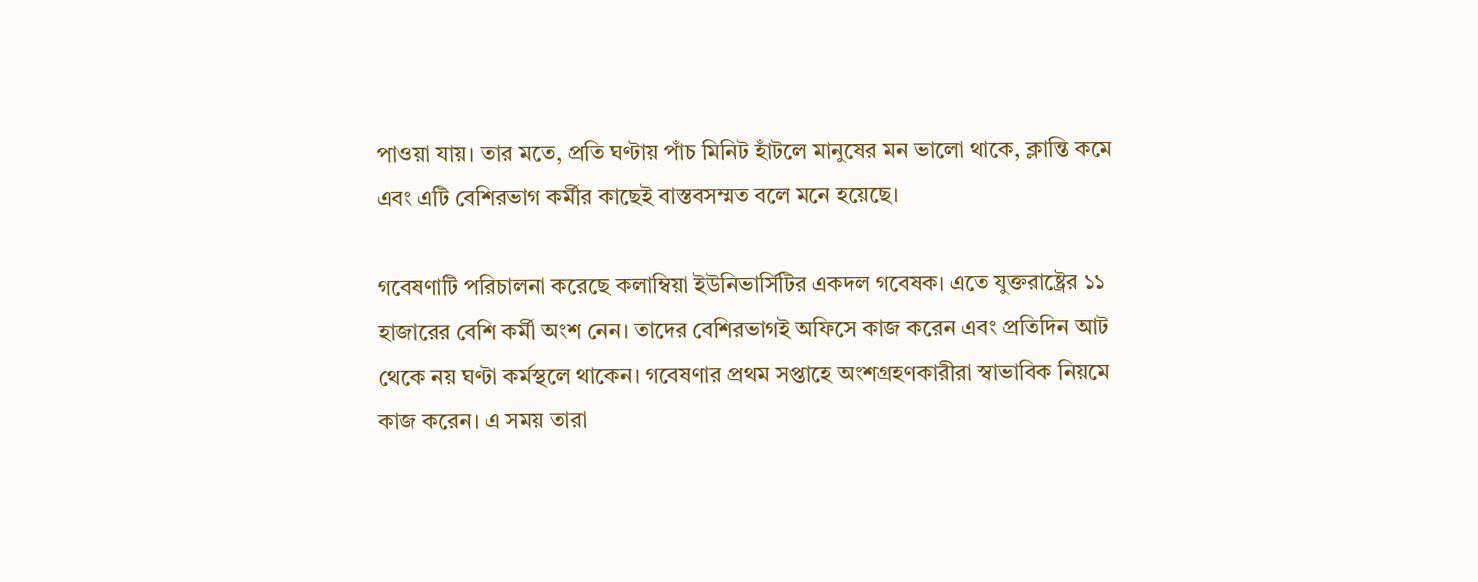পাওয়া যায়। তার মতে, প্রতি ঘণ্টায় পাঁচ মিনিট হাঁটলে মানুষের মন ভালো থাকে, ক্লান্তি কমে এবং এটি বেশিরভাগ কর্মীর কাছেই বাস্তবসম্মত বলে মনে হয়েছে।

গবেষণাটি পরিচালনা করেছে কলাম্বিয়া ইউনিভার্সিটির একদল গবেষক। এতে যুক্তরাষ্ট্রের ১১ হাজারের বেশি কর্মী অংশ নেন। তাদের বেশিরভাগই অফিসে কাজ করেন এবং প্রতিদিন আট থেকে নয় ঘণ্টা কর্মস্থলে থাকেন। গবেষণার প্রথম সপ্তাহে অংশগ্রহণকারীরা স্বাভাবিক নিয়মে কাজ করেন। এ সময় তারা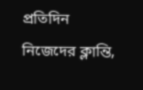প্রতিদিন নিজেদের ক্লান্তি,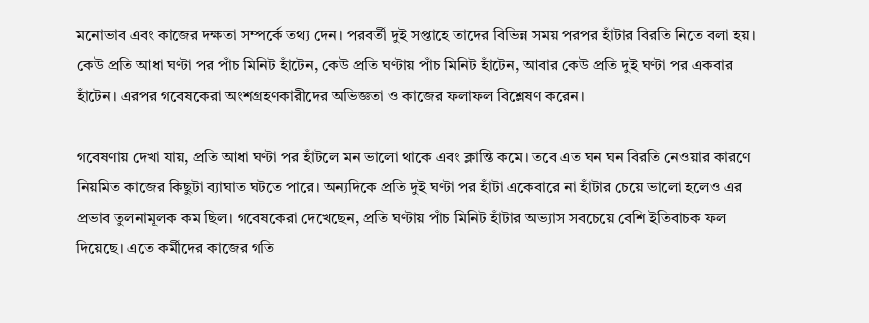মনোভাব এবং কাজের দক্ষতা সম্পর্কে তথ্য দেন। পরবর্তী দুই সপ্তাহে তাদের বিভিন্ন সময় পরপর হাঁটার বিরতি নিতে বলা হয়। কেউ প্রতি আধা ঘণ্টা পর পাঁচ মিনিট হাঁটেন, কেউ প্রতি ঘণ্টায় পাঁচ মিনিট হাঁটেন, আবার কেউ প্রতি দুই ঘণ্টা পর একবার হাঁটেন। এরপর গবেষকেরা অংশগ্রহণকারীদের অভিজ্ঞতা ও কাজের ফলাফল বিশ্লেষণ করেন।

গবেষণায় দেখা যায়, প্রতি আধা ঘণ্টা পর হাঁটলে মন ভালো থাকে এবং ক্লান্তি কমে। তবে এত ঘন ঘন বিরতি নেওয়ার কারণে নিয়মিত কাজের কিছুটা ব্যাঘাত ঘটতে পারে। অন্যদিকে প্রতি দুই ঘণ্টা পর হাঁটা একেবারে না হাঁটার চেয়ে ভালো হলেও এর প্রভাব তুলনামূলক কম ছিল। গবেষকেরা দেখেছেন, প্রতি ঘণ্টায় পাঁচ মিনিট হাঁটার অভ্যাস সবচেয়ে বেশি ইতিবাচক ফল দিয়েছে। এতে কর্মীদের কাজের গতি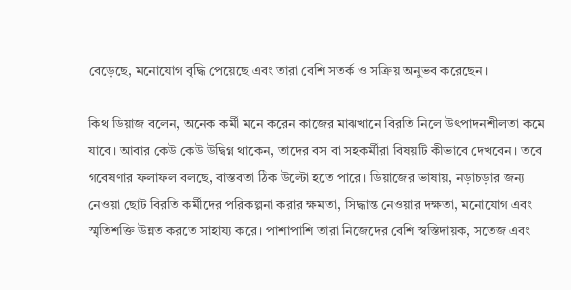বেড়েছে, মনোযোগ বৃদ্ধি পেয়েছে এবং তারা বেশি সতর্ক ও সক্রিয় অনুভব করেছেন।

কিথ ডিয়াজ বলেন, অনেক কর্মী মনে করেন কাজের মাঝখানে বিরতি নিলে উৎপাদনশীলতা কমে যাবে। আবার কেউ কেউ উদ্বিগ্ন থাকেন, তাদের বস বা সহকর্মীরা বিষয়টি কীভাবে দেখবেন। তবে গবেষণার ফলাফল বলছে, বাস্তবতা ঠিক উল্টো হতে পারে। ডিয়াজের ভাষায়, নড়াচড়ার জন্য নেওয়া ছোট বিরতি কর্মীদের পরিকল্পনা করার ক্ষমতা, সিদ্ধান্ত নেওয়ার দক্ষতা, মনোযোগ এবং স্মৃতিশক্তি উন্নত করতে সাহায্য করে। পাশাপাশি তারা নিজেদের বেশি স্বস্তিদায়ক, সতেজ এবং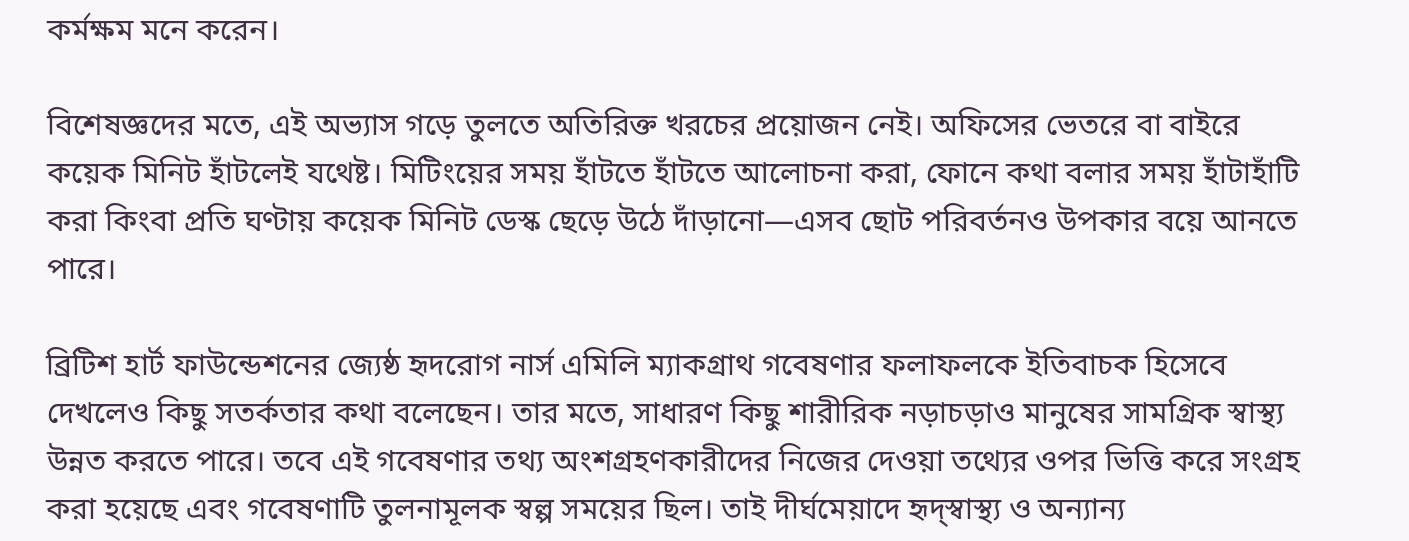কর্মক্ষম মনে করেন।

বিশেষজ্ঞদের মতে, এই অভ্যাস গড়ে তুলতে অতিরিক্ত খরচের প্রয়োজন নেই। অফিসের ভেতরে বা বাইরে কয়েক মিনিট হাঁটলেই যথেষ্ট। মিটিংয়ের সময় হাঁটতে হাঁটতে আলোচনা করা, ফোনে কথা বলার সময় হাঁটাহাঁটি করা কিংবা প্রতি ঘণ্টায় কয়েক মিনিট ডেস্ক ছেড়ে উঠে দাঁড়ানো—এসব ছোট পরিবর্তনও উপকার বয়ে আনতে পারে।

ব্রিটিশ হার্ট ফাউন্ডেশনের জ্যেষ্ঠ হৃদরোগ নার্স এমিলি ম্যাকগ্রাথ গবেষণার ফলাফলকে ইতিবাচক হিসেবে দেখলেও কিছু সতর্কতার কথা বলেছেন। তার মতে, সাধারণ কিছু শারীরিক নড়াচড়াও মানুষের সামগ্রিক স্বাস্থ্য উন্নত করতে পারে। তবে এই গবেষণার তথ্য অংশগ্রহণকারীদের নিজের দেওয়া তথ্যের ওপর ভিত্তি করে সংগ্রহ করা হয়েছে এবং গবেষণাটি তুলনামূলক স্বল্প সময়ের ছিল। তাই দীর্ঘমেয়াদে হৃদ্‌স্বাস্থ্য ও অন্যান্য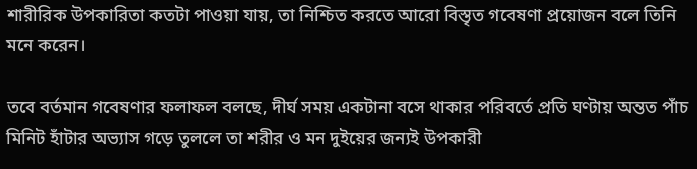শারীরিক উপকারিতা কতটা পাওয়া যায়, তা নিশ্চিত করতে আরো বিস্তৃত গবেষণা প্রয়োজন বলে তিনি মনে করেন।

তবে বর্তমান গবেষণার ফলাফল বলছে, দীর্ঘ সময় একটানা বসে থাকার পরিবর্তে প্রতি ঘণ্টায় অন্তত পাঁচ মিনিট হাঁটার অভ্যাস গড়ে তুললে তা শরীর ও মন দুইয়ের জন্যই উপকারী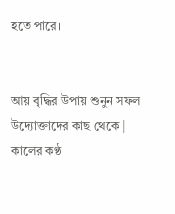হতে পারে।


আয় বৃদ্ধির উপায় শুনুন সফল উদ্যোক্তাদের কাছ থেকে | কালের কণ্ঠ